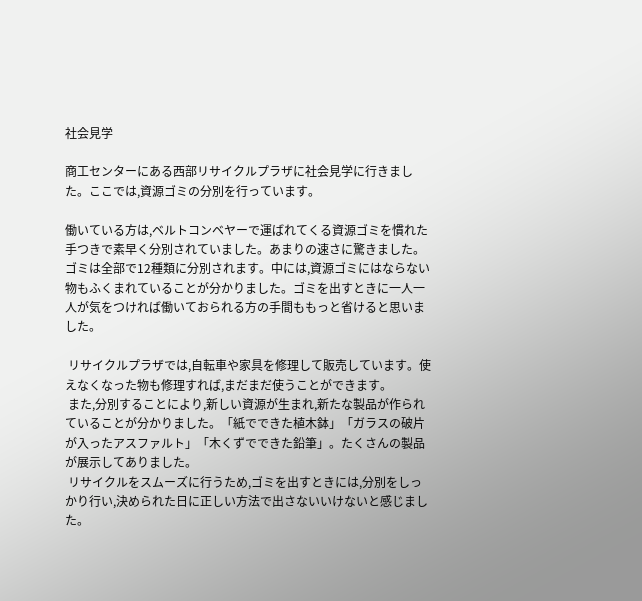社会見学

商工センターにある西部リサイクルプラザに社会見学に行きました。ここでは,資源ゴミの分別を行っています。

働いている方は,ベルトコンベヤーで運ばれてくる資源ゴミを慣れた手つきで素早く分別されていました。あまりの速さに驚きました。
ゴミは全部で12種類に分別されます。中には,資源ゴミにはならない物もふくまれていることが分かりました。ゴミを出すときに一人一人が気をつければ働いておられる方の手間ももっと省けると思いました。

 リサイクルプラザでは,自転車や家具を修理して販売しています。使えなくなった物も修理すれば,まだまだ使うことができます。
 また,分別することにより,新しい資源が生まれ,新たな製品が作られていることが分かりました。「紙でできた植木鉢」「ガラスの破片が入ったアスファルト」「木くずでできた鉛筆」。たくさんの製品が展示してありました。
 リサイクルをスムーズに行うため,ゴミを出すときには,分別をしっかり行い,決められた日に正しい方法で出さないいけないと感じました。